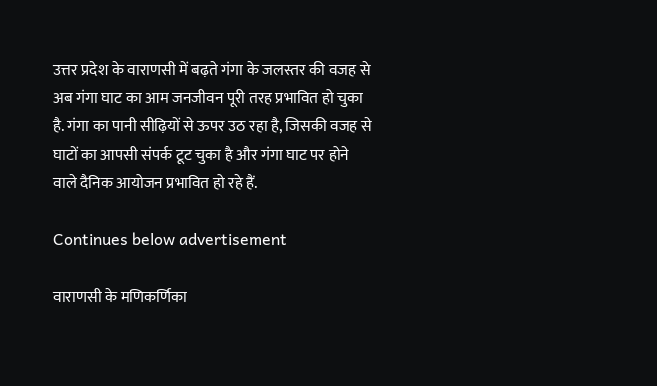उत्तर प्रदेश के वाराणसी में बढ़ते गंगा के जलस्तर की वजह से अब गंगा घाट का आम जनजीवन पूरी तरह प्रभावित हो चुका है. गंगा का पानी सीढ़ियों से ऊपर उठ रहा है, जिसकी वजह से घाटों का आपसी संपर्क टूट चुका है और गंगा घाट पर होने वाले दैनिक आयोजन प्रभावित हो रहे हैं.

Continues below advertisement

वाराणसी के मणिकर्णिका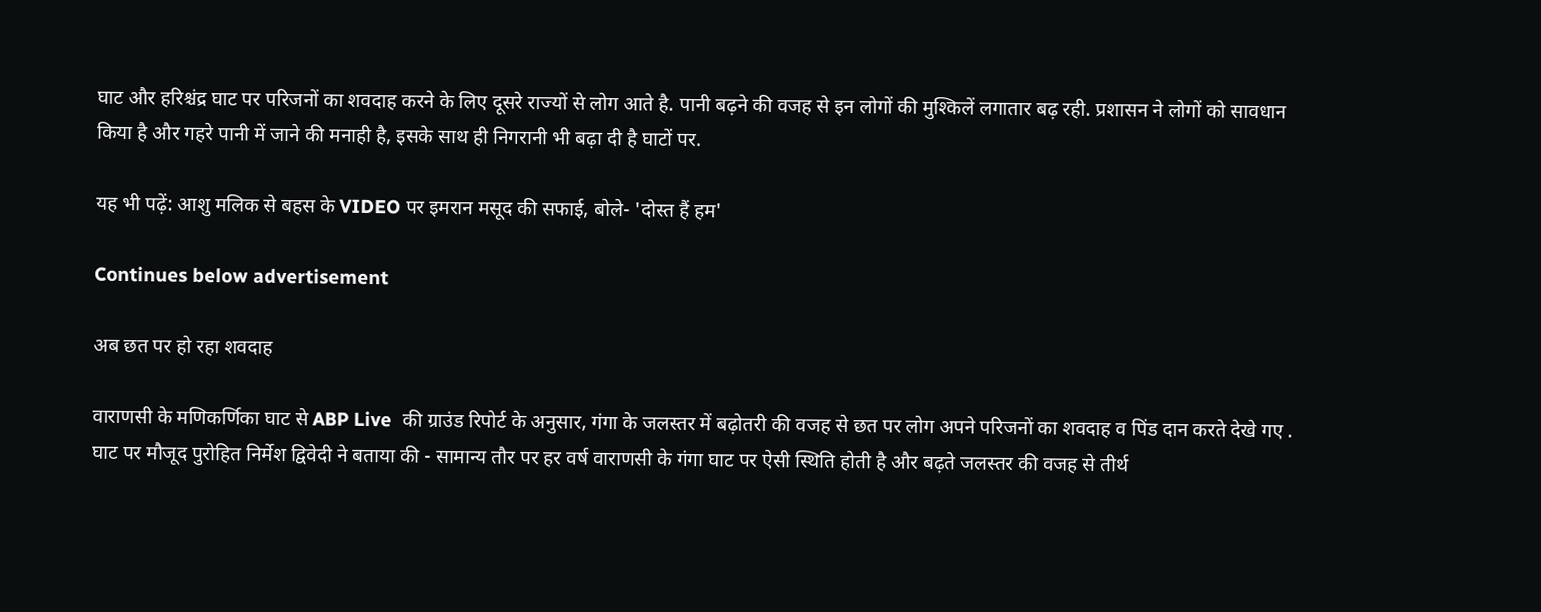घाट और हरिश्चंद्र घाट पर परिजनों का शवदाह करने के लिए दूसरे राज्यों से लोग आते है. पानी बढ़ने की वजह से इन लोगों की मुश्किलें लगातार बढ़ रही. प्रशासन ने लोगों को सावधान किया है और गहरे पानी में जाने की मनाही है, इसके साथ ही निगरानी भी बढ़ा दी है घाटों पर.

यह भी पढ़ें: आशु मलिक से बहस के VIDEO पर इमरान मसूद की सफाई, बोले- 'दोस्त हैं हम'

Continues below advertisement

अब छत पर हो रहा शवदाह

वाराणसी के मणिकर्णिका घाट से ABP Live  की ग्राउंड रिपोर्ट के अनुसार, गंगा के जलस्तर में बढ़ोतरी की वजह से छत पर लोग अपने परिजनों का शवदाह व पिंड दान करते देखे गए . घाट पर मौजूद पुरोहित निर्मेश द्विवेदी ने बताया की - सामान्य तौर पर हर वर्ष वाराणसी के गंगा घाट पर ऐसी स्थिति होती है और बढ़ते जलस्तर की वजह से तीर्थ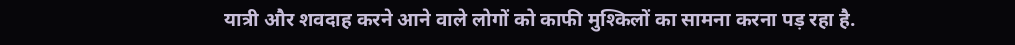यात्री और शवदाह करने आने वाले लोगों को काफी मुश्किलों का सामना करना पड़ रहा है.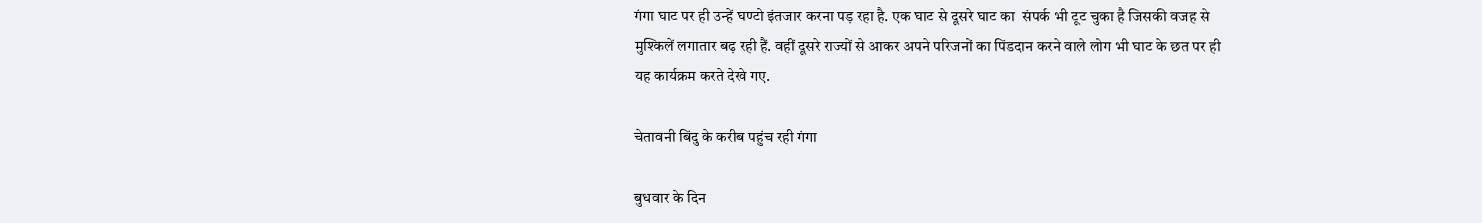गंगा घाट पर ही उन्हें घण्टो इंतजार करना पड़ रहा है. एक घाट से दूसरे घाट का  संपर्क भी टूट चुका है जिसकी वजह से मुश्किलें लगातार बढ़ रही हैं. वहीं दूसरे राज्यों से आकर अपने परिजनों का पिंडदान करने वाले लोग भी घाट के छत पर ही यह कार्यक्रम करते देखे गए.

चेतावनी बिंदु के करीब पहुंच रही गंगा

बुधवार के दिन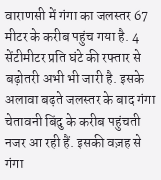वाराणसी में गंगा का जलस्तर 67 मीटर के करीब पहुंच गया है. 4 सेंटीमीटर प्रति घंटे की रफ्तार से बढ़ोतरी अभी भी जारी है. इसके अलावा बढ़ते जलस्तर के बाद गंगा चेतावनी बिंदु के करीब पहुंचती नजर आ रही हैं. इसकी वज़ह से गंगा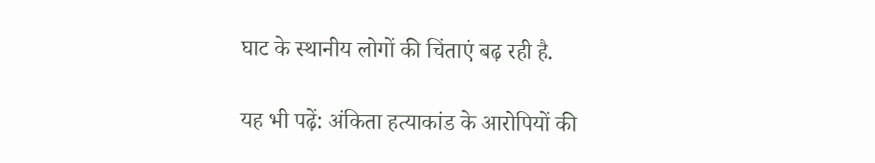घाट के स्थानीय लोगों की चिंताएं बढ़ रही है.

यह भी पढ़ें: अंकिता हत्याकांड के आरोपियों की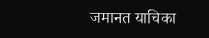जमानत याचिका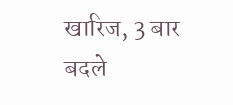खारिज, 3 बार बदले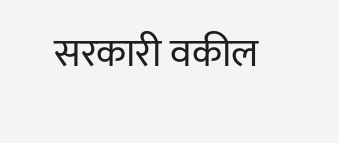सरकारी वकील